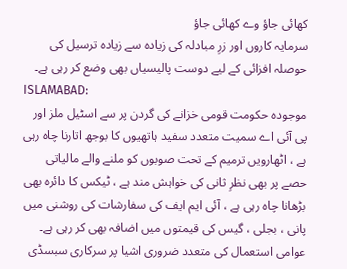کھائی جاؤ وے کھائی جاؤ
سرمایہ کاروں اور زرِ مبادلہ کی زیادہ سے زیادہ ترسیل کی حوصلہ افزائی کے لیے دوست پالیسیاں بھی وضع کر رہی ہے۔
ISLAMABAD:
موجودہ حکومت قومی خزانے کی گردن پر سے اسٹیل ملز اور پی آئی اے سمیت متعدد سفید ہاتھیوں کا بوجھ اتارنا چاہ رہی ہے ، اٹھارویں ترمیم کے تحت صوبوں کو ملنے والے مالیاتی حصے پر بھی نظرِ ثانی کی خواہش مند ہے ، ٹیکس کا دائرہ بھی بڑھانا چاہ رہی ہے ، آئی ایم ایف کی سفارشات کی روشنی میں پانی ، بجلی ، گیس کی قیمتوں میں اضافہ بھی کر رہی ہے۔ عوامی استعمال کی متعدد ضروری اشیا پر سرکاری سبسڈی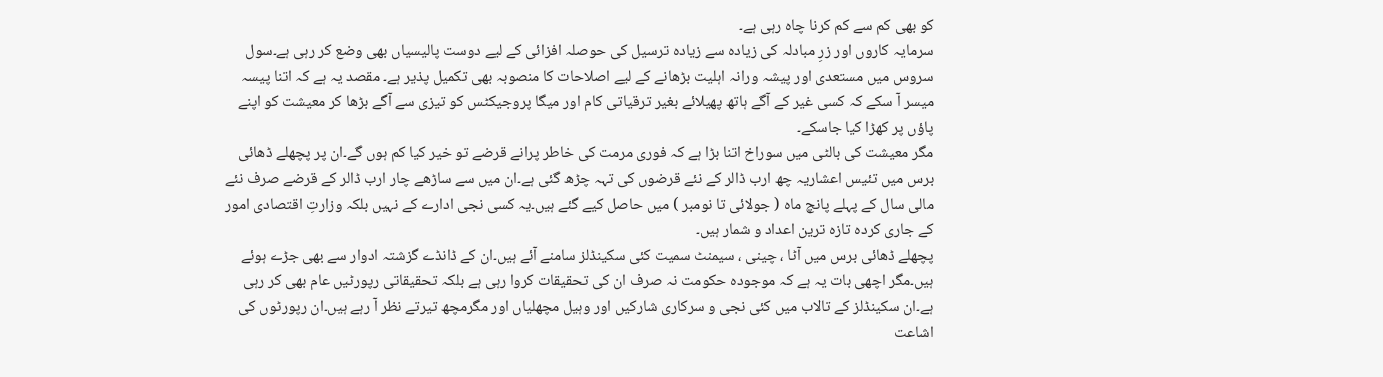کو بھی کم سے کم کرنا چاہ رہی ہے۔
سرمایہ کاروں اور زرِ مبادلہ کی زیادہ سے زیادہ ترسیل کی حوصلہ افزائی کے لیے دوست پالیسیاں بھی وضع کر رہی ہے۔سول سروس میں مستعدی اور پیشہ ورانہ اہلیت بڑھانے کے لیے اصلاحات کا منصوبہ بھی تکمیل پذیر ہے۔ مقصد یہ ہے کہ اتنا پیسہ میسر آ سکے کہ کسی غیر کے آگے ہاتھ پھیلائے بغیر ترقیاتی کام اور میگا پروجیکٹس کو تیزی سے آگے بڑھا کر معیشت کو اپنے پاؤں پر کھڑا کیا جاسکے۔
مگر معیشت کی بالٹی میں سوراخ اتنا بڑا ہے کہ فوری مرمت کی خاطر پرانے قرضے تو خیر کیا کم ہوں گے۔ان پر پچھلے ڈھائی برس میں تئیس اعشاریہ چھ ارب ڈالر کے نئے قرضوں کی تہہ چڑھ گئی ہے۔ان میں سے ساڑھے چار ارب ڈالر کے قرضے صرف نئے مالی سال کے پہلے پانچ ماہ ( جولائی تا نومبر ) میں حاصل کیے گئے ہیں۔یہ کسی نجی ادارے کے نہیں بلکہ وزارتِ اقتصادی امور کے جاری کردہ تازہ ترین اعداد و شمار ہیں۔
پچھلے ڈھائی برس میں آٹا ، چینی ، سیمنٹ سمیت کئی سکینڈلز سامنے آئے ہیں۔ان کے ڈانڈے گزشتہ ادوار سے بھی جڑے ہوئے ہیں۔مگر اچھی بات یہ ہے کہ موجودہ حکومت نہ صرف ان کی تحقیقات کروا رہی ہے بلکہ تحقیقاتی رپورٹیں عام بھی کر رہی ہے۔ان سکینڈلز کے تالاب میں کئی نجی و سرکاری شارکیں اور وہیل مچھلیاں اور مگرمچھ تیرتے نظر آ رہے ہیں۔ان رپورٹوں کی اشاعت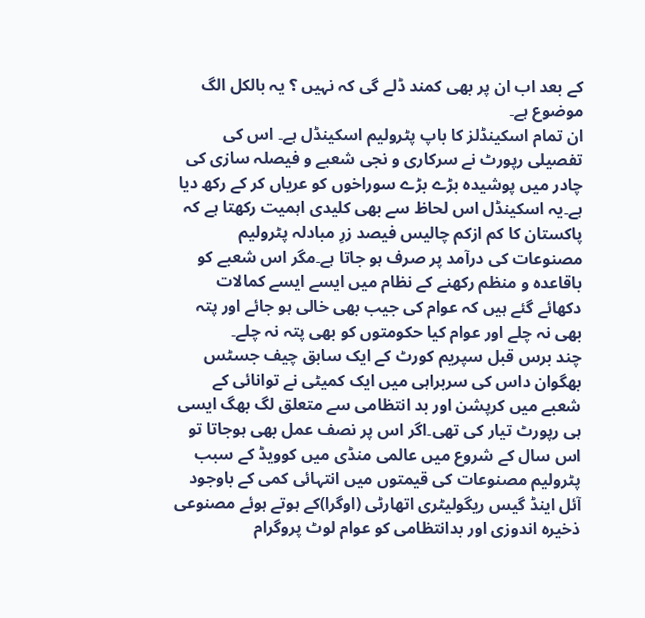کے بعد اب ان پر بھی کمند ڈلے گی کہ نہیں ؟ یہ بالکل الگ موضوع ہے۔
ان تمام اسکینڈلز کا باپ پٹرولیم اسکینڈل ہے۔ اس کی تفصیلی رپورٹ نے سرکاری و نجی شعبے و فیصلہ سازی کی چادر میں پوشیدہ بڑے بڑے سوراخوں کو عریاں کر کے رکھ دیا ہے۔یہ اسکینڈل اس لحاظ سے بھی کلیدی اہمیت رکھتا ہے کہ پاکستان کا کم ازکم چالیس فیصد زرِ مبادلہ پٹرولیم مصنوعات کی درآمد پر صرف ہو جاتا ہے۔مگر اس شعبے کو باقاعدہ و منظم رکھنے کے نظام میں ایسے ایسے کمالات دکھائے گئے ہیں کہ عوام کی جیب بھی خالی ہو جائے اور پتہ بھی نہ چلے اور عوام کیا حکومتوں کو بھی پتہ نہ چلے۔
چند برس قبل سپریم کورٹ کے ایک سابق چیف جسٹس بھگوان داس کی سربراہی میں ایک کمیٹی نے توانائی کے شعبے میں کرپشن اور بد انتظامی سے متعلق لگ بھگ ایسی ہی رپورٹ تیار کی تھی۔اگر اس پر نصف عمل بھی ہوجاتا تو اس سال کے شروع میں عالمی منڈی میں کوویڈ کے سبب پٹرولیم مصنوعات کی قیمتوں میں انتہائی کمی کے باوجود آئل اینڈ گیس ریگولیٹری اتھارٹی (اوگرا)کے ہوتے ہوئے مصنوعی ذخیرہ اندوزی اور بدانتظامی کو عوام لوٹ پروگرام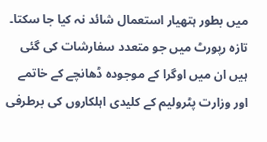میں بطور ہتھیار استعمال شائد نہ کیا جا سکتا۔
تازہ رپورٹ میں جو متعدد سفارشات کی گئی ہیں ان میں اوگرا کے موجودہ ڈھانچے کے خاتمے اور وزارت پٹرولیم کے کلیدی اہلکاروں کی برطرفی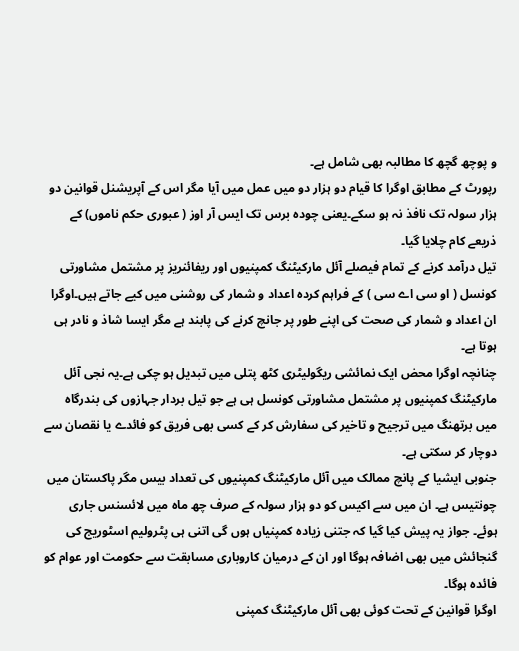و پوچھ گچھ کا مطالبہ بھی شامل ہے۔
رپورٹ کے مطابق اوگرا کا قیام دو ہزار دو میں عمل میں آیا مگر اس کے آپریشنل قوانین دو ہزار سولہ تک نافذ نہ ہو سکے۔یعنی چودہ برس تک ایس آر اوز ( عبوری حکم ناموں) کے ذریعے کام چلایا گیا۔
تیل درآمد کرنے کے تمام فیصلے آئل مارکیٹنگ کمپنیوں اور ریفائنریز پر مشتمل مشاورتی کونسل ( او سی اے سی ) کے فراہم کردہ اعداد و شمار کی روشنی میں کیے جاتے ہیں۔اوگرا ان اعداد و شمار کی صحت کی اپنے طور پر جانچ کرنے کی پابند ہے مگر ایسا شاذ و نادر ہی ہوتا ہے۔
چنانچہ اوگرا محض ایک نمائشی ریگولیٹری کٹھ پتلی میں تبدیل ہو چکی ہے۔یہ نجی آئل مارکیٹنگ کمپنیوں پر مشتمل مشاورتی کونسل ہی ہے جو تیل بردار جہازوں کی بندرگاہ میں برتھنگ میں ترجیح و تاخیر کی سفارش کر کے کسی بھی فریق کو فائدے یا نقصان سے دوچار کر سکتی ہے۔
جنوبی ایشیا کے پانچ ممالک میں آئل مارکیٹنگ کمپنیوں کی تعداد بیس مگر پاکستان میں چونتیس ہے۔ ان میں سے اکیس کو دو ہزار سولہ کے صرف چھ ماہ میں لائسنس جاری ہوئے۔ جواز یہ پیش کیا گیا کہ جتنی زیادہ کمپنیاں ہوں گی اتنی ہی پٹرولیم اسٹوریج کی گنجائش میں بھی اضافہ ہوگا اور ان کے درمیان کاروباری مسابقت سے حکومت اور عوام کو فائدہ ہوگا۔
اوگرا قوانین کے تحت کوئی بھی آئل مارکیٹنگ کمپنی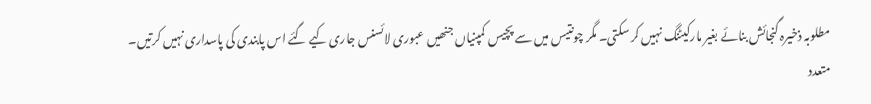مطلوبہ ذخیرہ گنجائش بنائے بغیر مارکیٹنگ نہیں کر سکتی۔ مگر چونتیس میں سے پچیس کمپنیاں جنھیں عبوری لائسنس جاری کیے گئے اس پابندی کی پاسداری نہیں کرتیں۔
متعدد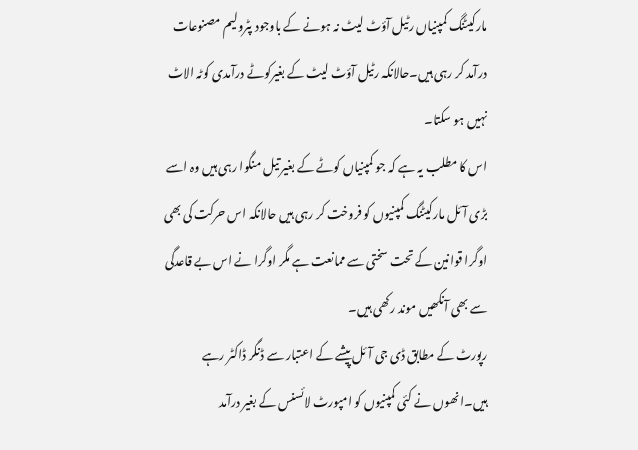مارکیٹنگ کمپنیاں رٹیل آؤٹ لیٹ نہ ہونے کے باوجود پٹرولیم مصنوعات درآمد کر رہی ہیں۔حالانکہ رٹیل آؤٹ لیٹ کے بغیرکوٹے درآمدی کوٹہ الاٹ نہیں ہو سکتا۔
اس کا مطلب یہ ہے کہ جو کمپنیاں کوٹے کے بغیر تیل منگوا رہی ہیں وہ اسے بڑی آئل مارکیٹنگ کمپنیوں کو فروخت کر رہی ہیں حالانکہ اس حرکت کی بھی اوگرا قوانین کے تحت سختی سے ممانعت ہے مگر اوگرا نے اس بے قاعدگی سے بھی آنکھیں موند رکھی ہیں۔
رپورٹ کے مطابق ڈی جی آئل پیشے کے اعتبار سے ڈنگر ڈاکٹر رہے ہیں۔انھوں نے کئی کمپنیوں کو امپورٹ لائسنس کے بغیر درآمد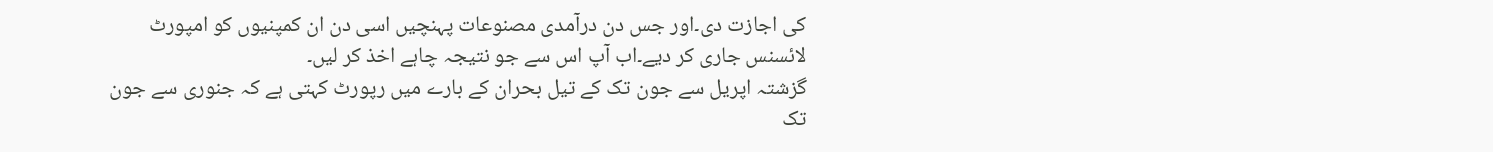کی اجازت دی۔اور جس دن درآمدی مصنوعات پہنچیں اسی دن ان کمپنیوں کو امپورٹ لائسنس جاری کر دیے۔اب آپ اس سے جو نتیجہ چاہے اخذ کر لیں۔
گزشتہ اپریل سے جون تک کے تیل بحران کے بارے میں رپورٹ کہتی ہے کہ جنوری سے جون تک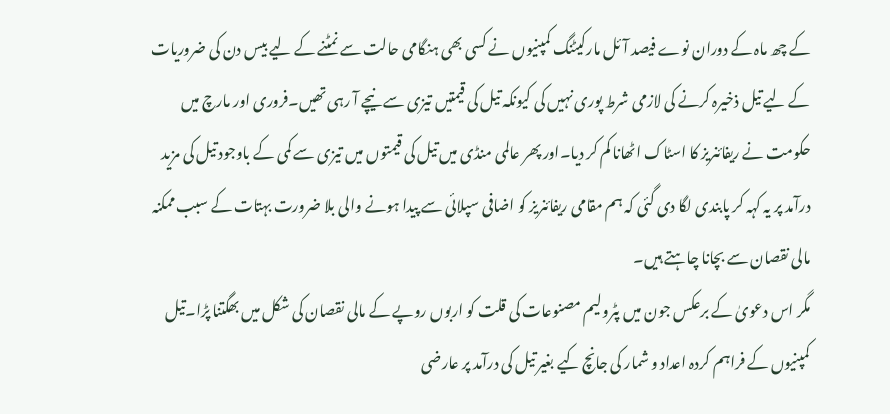کے چھ ماہ کے دوران نوے فیصد آئل مارکیٹنگ کمپنیوں نے کسی بھی ہنگامی حالت سے نمٹنے کے لیے بیس دن کی ضروریات کے لیے تیل ذخیرہ کرنے کی لازمی شرط پوری نہیں کی کیونکہ تیل کی قیمتیں تیزی سے نیچے آ رہی تھیں۔فروری اور مارچ میں حکومت نے ریفائنریز کا اسٹاک اٹھانا کم کر دیا۔اور پھر عالمی منڈی میں تیل کی قیمتوں میں تیزی سے کمی کے باوجود تیل کی مزید درآمد پر یہ کہہ کر پابندی لگا دی گئی کہ ہم مقامی ریفائنریز کو اضافی سپلائی سے پیدا ہونے والی بلا ضرورت بہتات کے سبب ممکنہ مالی نقصان سے بچانا چاہتے ہیں۔
مگر اس دعویٰ کے برعکس جون میں پٹرولیم مصنوعات کی قلت کو اربوں روپے کے مالی نقصان کی شکل میں بھگتنا پڑا۔تیل کمپنیوں کے فراہم کردہ اعداد و شمار کی جانچ کیے بغیر تیل کی درآمد پر عارضی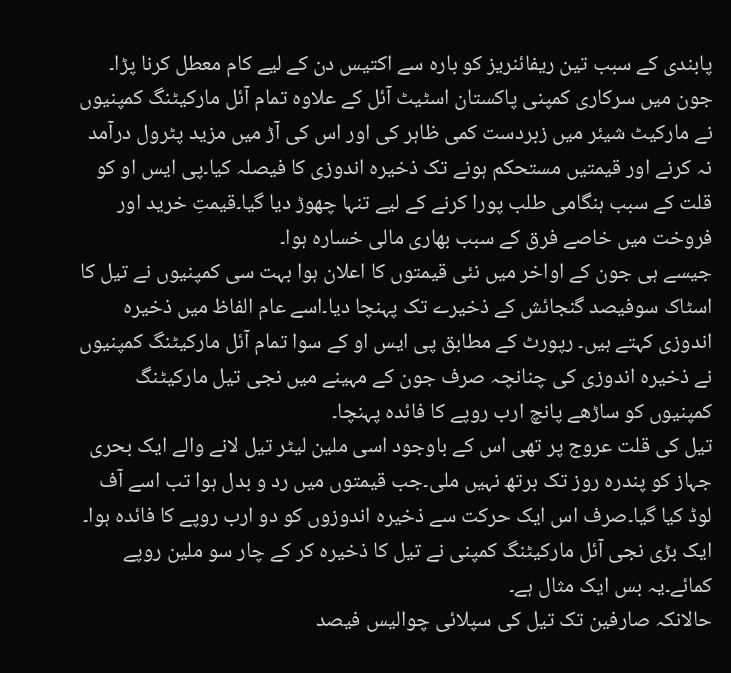پابندی کے سبب تین ریفائنریز کو بارہ سے اکتیس دن کے لیے کام معطل کرنا پڑا۔
جون میں سرکاری کمپنی پاکستان اسٹیٹ آئل کے علاوہ تمام آئل مارکیٹنگ کمپنیوں نے مارکیٹ شیئر میں زبردست کمی ظاہر کی اور اس کی آڑ میں مزید پٹرول درآمد نہ کرنے اور قیمتیں مستحکم ہونے تک ذخیرہ اندوزی کا فیصلہ کیا۔پی ایس او کو قلت کے سبب ہنگامی طلب پورا کرنے کے لیے تنہا چھوڑ دیا گیا۔قیمتِ خرید اور فروخت میں خاصے فرق کے سبب بھاری مالی خسارہ ہوا۔
جیسے ہی جون کے اواخر میں نئی قیمتوں کا اعلان ہوا بہت سی کمپنیوں نے تیل کا اسٹاک سوفیصد گنجائش کے ذخیرے تک پہنچا دیا۔اسے عام الفاظ میں ذخیرہ اندوزی کہتے ہیں۔ رپورٹ کے مطابق پی ایس او کے سوا تمام آئل مارکیٹنگ کمپنیوں نے ذخیرہ اندوزی کی چنانچہ صرف جون کے مہینے میں نجی تیل مارکیٹنگ کمپنیوں کو ساڑھے پانچ ارب روپے کا فائدہ پہنچا۔
تیل کی قلت عروج پر تھی اس کے باوجود اسی ملین لیٹر تیل لانے والے ایک بحری جہاز کو پندرہ روز تک برتھ نہیں ملی۔جب قیمتوں میں رد و بدل ہوا تب اسے آف لوڈ کیا گیا۔صرف اس ایک حرکت سے ذخیرہ اندوزوں کو دو ارب روپے کا فائدہ ہوا۔ ایک بڑی نجی آئل مارکیٹنگ کمپنی نے تیل کا ذخیرہ کر کے چار سو ملین روپے کمائے۔یہ بس ایک مثال ہے۔
حالانکہ صارفین تک تیل کی سپلائی چوالیس فیصد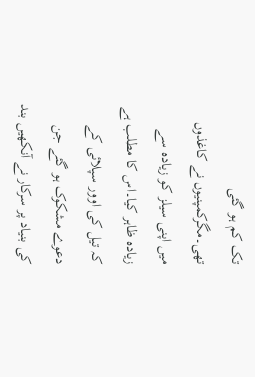تک کم ہو گئی تھی۔مگرکمپنیوں نے کاغذوں میں اپنی سیلز کو زیادہ سے زیادہ ظاہر کیا۔اس کا مطلب ہے کہ تیل کی اوور سپلائی کے دعوے مشکوک ہو گئے جن کی بنیاد پر سرکار نے آنکھیں بند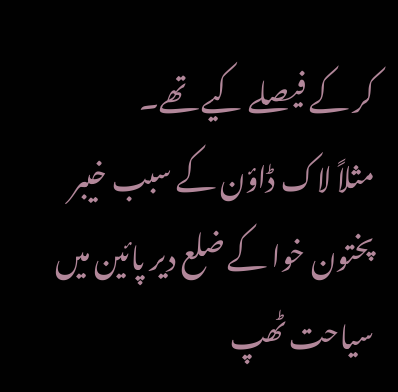کر کے فیصلے کیے تھے۔
مثلاً لاک ڈاؤن کے سبب خیبر پختون خوا کے ضلع دیر پائین میں سیاحت ٹھپ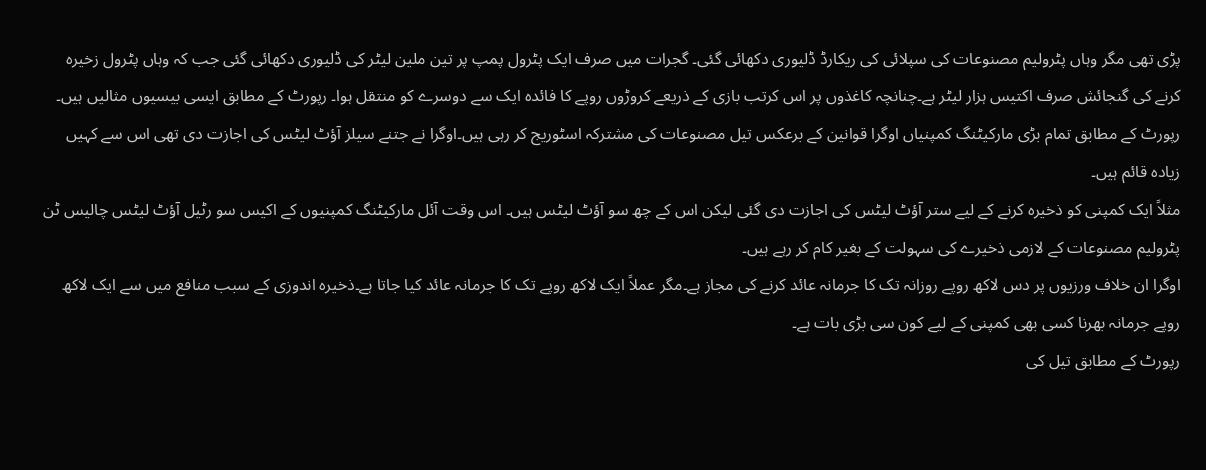پڑی تھی مگر وہاں پٹرولیم مصنوعات کی سپلائی کی ریکارڈ ڈلیوری دکھائی گئی۔ گجرات میں صرف ایک پٹرول پمپ پر تین ملین لیٹر کی ڈلیوری دکھائی گئی جب کہ وہاں پٹرول زخیرہ کرنے کی گنجائش صرف اکتیس ہزار لیٹر ہے۔چنانچہ کاغذوں پر اس کرتب بازی کے ذریعے کروڑوں روپے کا فائدہ ایک سے دوسرے کو منتقل ہوا۔ رپورٹ کے مطابق ایسی بیسیوں مثالیں ہیں۔
رپورٹ کے مطابق تمام بڑی مارکیٹنگ کمپنیاں اوگرا قوانین کے برعکس تیل مصنوعات کی مشترکہ اسٹوریج کر رہی ہیں۔اوگرا نے جتنے سیلز آؤٹ لیٹس کی اجازت دی تھی اس سے کہیں زیادہ قائم ہیں۔
مثلاً ایک کمپنی کو ذخیرہ کرنے کے لیے ستر آؤٹ لیٹس کی اجازت دی گئی لیکن اس کے چھ سو آؤٹ لیٹس ہیں۔ اس وقت آئل مارکیٹنگ کمپنیوں کے اکیس سو رٹیل آؤٹ لیٹس چالیس ٹن پٹرولیم مصنوعات کے لازمی ذخیرے کی سہولت کے بغیر کام کر رہے ہیں۔
اوگرا ان خلاف ورزیوں پر دس لاکھ روپے روزانہ تک کا جرمانہ عائد کرنے کی مجاز ہے۔مگر عملاً ایک لاکھ روپے تک کا جرمانہ عائد کیا جاتا ہے۔ذخیرہ اندوزی کے سبب منافع میں سے ایک لاکھ روپے جرمانہ بھرنا کسی بھی کمپنی کے لیے کون سی بڑی بات ہے۔
رپورٹ کے مطابق تیل کی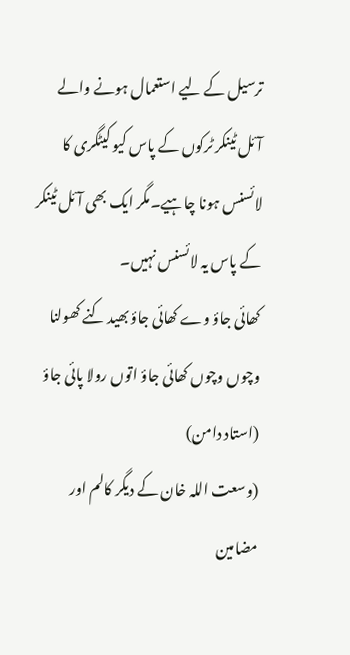ترسیل کے لیے استعمال ہونے والے آئل ٹینکر ٹرکوں کے پاس کیو کیٹگری کا لائسنس ہونا چاہیے۔مگر ایک بھی آئل ٹینکر کے پاس یہ لائسنس نہیں۔
کھائی جاؤ وے کھائی جاؤ بھید کنے کھولنا
وچوں وچوں کھائی جاؤ اتوں رولا پائی جاؤ
(استاد دامن)
(وسعت اللہ خان کے دیگر کالم اور مضامین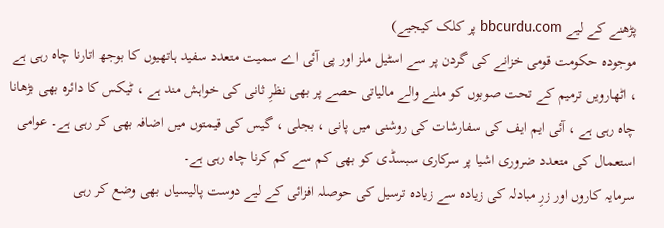پڑھنے کے لیے bbcurdu.com پر کلک کیجیے)
موجودہ حکومت قومی خزانے کی گردن پر سے اسٹیل ملز اور پی آئی اے سمیت متعدد سفید ہاتھیوں کا بوجھ اتارنا چاہ رہی ہے ، اٹھارویں ترمیم کے تحت صوبوں کو ملنے والے مالیاتی حصے پر بھی نظرِ ثانی کی خواہش مند ہے ، ٹیکس کا دائرہ بھی بڑھانا چاہ رہی ہے ، آئی ایم ایف کی سفارشات کی روشنی میں پانی ، بجلی ، گیس کی قیمتوں میں اضافہ بھی کر رہی ہے۔ عوامی استعمال کی متعدد ضروری اشیا پر سرکاری سبسڈی کو بھی کم سے کم کرنا چاہ رہی ہے۔
سرمایہ کاروں اور زرِ مبادلہ کی زیادہ سے زیادہ ترسیل کی حوصلہ افزائی کے لیے دوست پالیسیاں بھی وضع کر رہی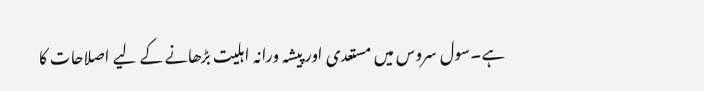ہے۔سول سروس میں مستعدی اور پیشہ ورانہ اہلیت بڑھانے کے لیے اصلاحات کا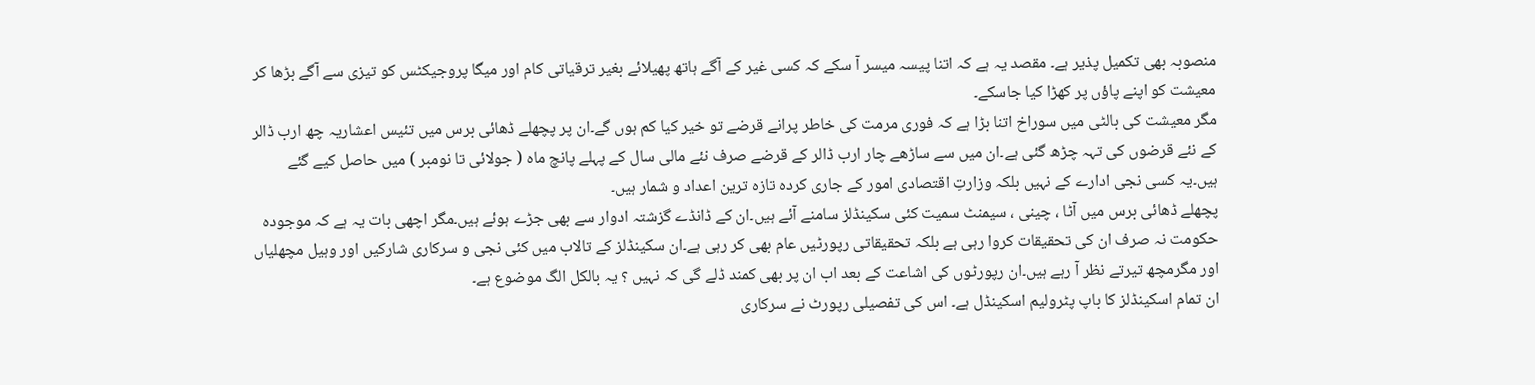منصوبہ بھی تکمیل پذیر ہے۔ مقصد یہ ہے کہ اتنا پیسہ میسر آ سکے کہ کسی غیر کے آگے ہاتھ پھیلائے بغیر ترقیاتی کام اور میگا پروجیکٹس کو تیزی سے آگے بڑھا کر معیشت کو اپنے پاؤں پر کھڑا کیا جاسکے۔
مگر معیشت کی بالٹی میں سوراخ اتنا بڑا ہے کہ فوری مرمت کی خاطر پرانے قرضے تو خیر کیا کم ہوں گے۔ان پر پچھلے ڈھائی برس میں تئیس اعشاریہ چھ ارب ڈالر کے نئے قرضوں کی تہہ چڑھ گئی ہے۔ان میں سے ساڑھے چار ارب ڈالر کے قرضے صرف نئے مالی سال کے پہلے پانچ ماہ ( جولائی تا نومبر ) میں حاصل کیے گئے ہیں۔یہ کسی نجی ادارے کے نہیں بلکہ وزارتِ اقتصادی امور کے جاری کردہ تازہ ترین اعداد و شمار ہیں۔
پچھلے ڈھائی برس میں آٹا ، چینی ، سیمنٹ سمیت کئی سکینڈلز سامنے آئے ہیں۔ان کے ڈانڈے گزشتہ ادوار سے بھی جڑے ہوئے ہیں۔مگر اچھی بات یہ ہے کہ موجودہ حکومت نہ صرف ان کی تحقیقات کروا رہی ہے بلکہ تحقیقاتی رپورٹیں عام بھی کر رہی ہے۔ان سکینڈلز کے تالاب میں کئی نجی و سرکاری شارکیں اور وہیل مچھلیاں اور مگرمچھ تیرتے نظر آ رہے ہیں۔ان رپورٹوں کی اشاعت کے بعد اب ان پر بھی کمند ڈلے گی کہ نہیں ؟ یہ بالکل الگ موضوع ہے۔
ان تمام اسکینڈلز کا باپ پٹرولیم اسکینڈل ہے۔ اس کی تفصیلی رپورٹ نے سرکاری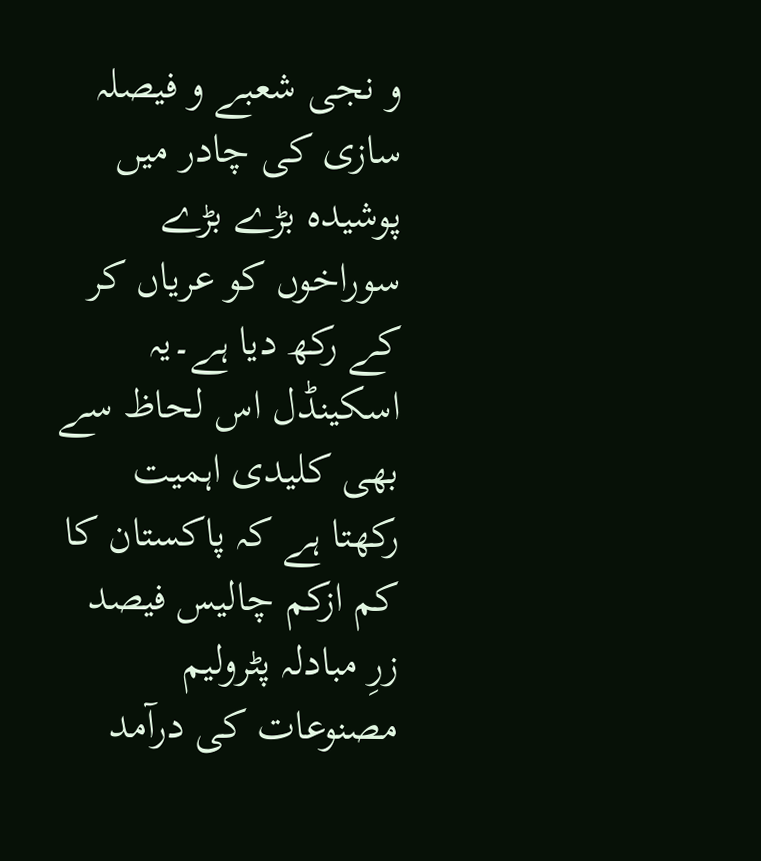و نجی شعبے و فیصلہ سازی کی چادر میں پوشیدہ بڑے بڑے سوراخوں کو عریاں کر کے رکھ دیا ہے۔یہ اسکینڈل اس لحاظ سے بھی کلیدی اہمیت رکھتا ہے کہ پاکستان کا کم ازکم چالیس فیصد زرِ مبادلہ پٹرولیم مصنوعات کی درآمد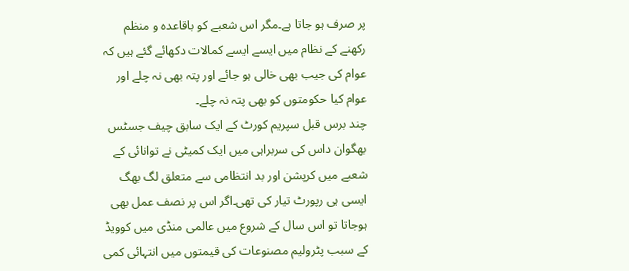پر صرف ہو جاتا ہے۔مگر اس شعبے کو باقاعدہ و منظم رکھنے کے نظام میں ایسے ایسے کمالات دکھائے گئے ہیں کہ عوام کی جیب بھی خالی ہو جائے اور پتہ بھی نہ چلے اور عوام کیا حکومتوں کو بھی پتہ نہ چلے۔
چند برس قبل سپریم کورٹ کے ایک سابق چیف جسٹس بھگوان داس کی سربراہی میں ایک کمیٹی نے توانائی کے شعبے میں کرپشن اور بد انتظامی سے متعلق لگ بھگ ایسی ہی رپورٹ تیار کی تھی۔اگر اس پر نصف عمل بھی ہوجاتا تو اس سال کے شروع میں عالمی منڈی میں کوویڈ کے سبب پٹرولیم مصنوعات کی قیمتوں میں انتہائی کمی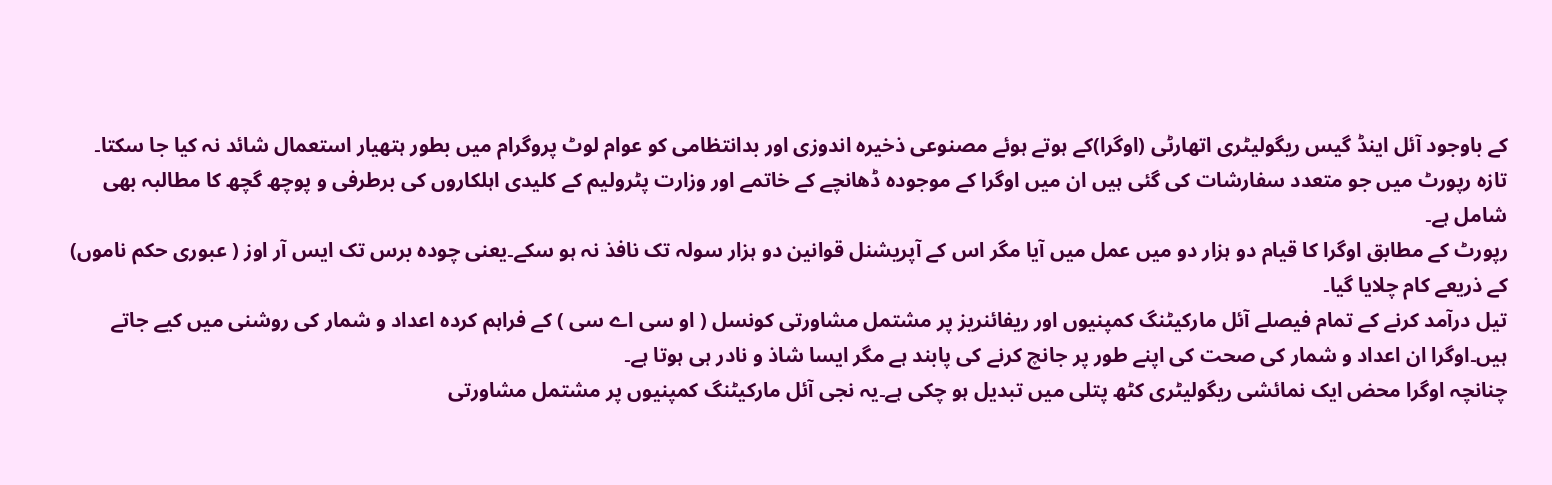کے باوجود آئل اینڈ گیس ریگولیٹری اتھارٹی (اوگرا)کے ہوتے ہوئے مصنوعی ذخیرہ اندوزی اور بدانتظامی کو عوام لوٹ پروگرام میں بطور ہتھیار استعمال شائد نہ کیا جا سکتا۔
تازہ رپورٹ میں جو متعدد سفارشات کی گئی ہیں ان میں اوگرا کے موجودہ ڈھانچے کے خاتمے اور وزارت پٹرولیم کے کلیدی اہلکاروں کی برطرفی و پوچھ گچھ کا مطالبہ بھی شامل ہے۔
رپورٹ کے مطابق اوگرا کا قیام دو ہزار دو میں عمل میں آیا مگر اس کے آپریشنل قوانین دو ہزار سولہ تک نافذ نہ ہو سکے۔یعنی چودہ برس تک ایس آر اوز ( عبوری حکم ناموں) کے ذریعے کام چلایا گیا۔
تیل درآمد کرنے کے تمام فیصلے آئل مارکیٹنگ کمپنیوں اور ریفائنریز پر مشتمل مشاورتی کونسل ( او سی اے سی ) کے فراہم کردہ اعداد و شمار کی روشنی میں کیے جاتے ہیں۔اوگرا ان اعداد و شمار کی صحت کی اپنے طور پر جانچ کرنے کی پابند ہے مگر ایسا شاذ و نادر ہی ہوتا ہے۔
چنانچہ اوگرا محض ایک نمائشی ریگولیٹری کٹھ پتلی میں تبدیل ہو چکی ہے۔یہ نجی آئل مارکیٹنگ کمپنیوں پر مشتمل مشاورتی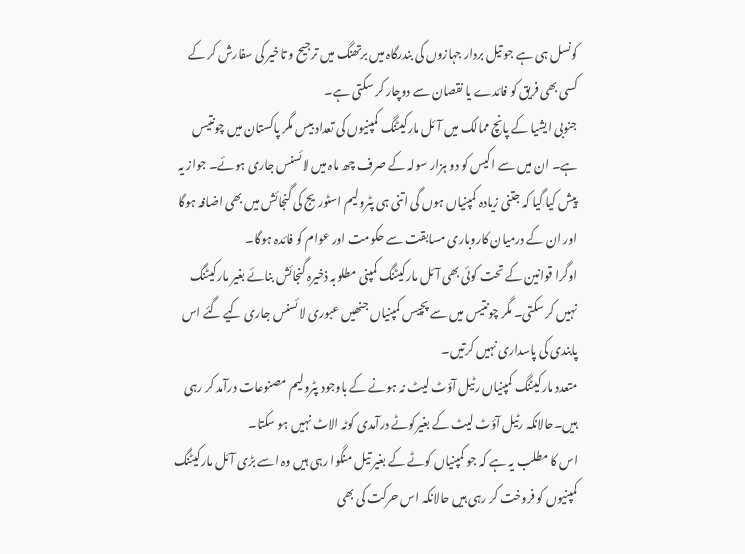کونسل ہی ہے جو تیل بردار جہازوں کی بندرگاہ میں برتھنگ میں ترجیح و تاخیر کی سفارش کر کے کسی بھی فریق کو فائدے یا نقصان سے دوچار کر سکتی ہے۔
جنوبی ایشیا کے پانچ ممالک میں آئل مارکیٹنگ کمپنیوں کی تعداد بیس مگر پاکستان میں چونتیس ہے۔ ان میں سے اکیس کو دو ہزار سولہ کے صرف چھ ماہ میں لائسنس جاری ہوئے۔ جواز یہ پیش کیا گیا کہ جتنی زیادہ کمپنیاں ہوں گی اتنی ہی پٹرولیم اسٹوریج کی گنجائش میں بھی اضافہ ہوگا اور ان کے درمیان کاروباری مسابقت سے حکومت اور عوام کو فائدہ ہوگا۔
اوگرا قوانین کے تحت کوئی بھی آئل مارکیٹنگ کمپنی مطلوبہ ذخیرہ گنجائش بنائے بغیر مارکیٹنگ نہیں کر سکتی۔ مگر چونتیس میں سے پچیس کمپنیاں جنھیں عبوری لائسنس جاری کیے گئے اس پابندی کی پاسداری نہیں کرتیں۔
متعدد مارکیٹنگ کمپنیاں رٹیل آؤٹ لیٹ نہ ہونے کے باوجود پٹرولیم مصنوعات درآمد کر رہی ہیں۔حالانکہ رٹیل آؤٹ لیٹ کے بغیرکوٹے درآمدی کوٹہ الاٹ نہیں ہو سکتا۔
اس کا مطلب یہ ہے کہ جو کمپنیاں کوٹے کے بغیر تیل منگوا رہی ہیں وہ اسے بڑی آئل مارکیٹنگ کمپنیوں کو فروخت کر رہی ہیں حالانکہ اس حرکت کی بھی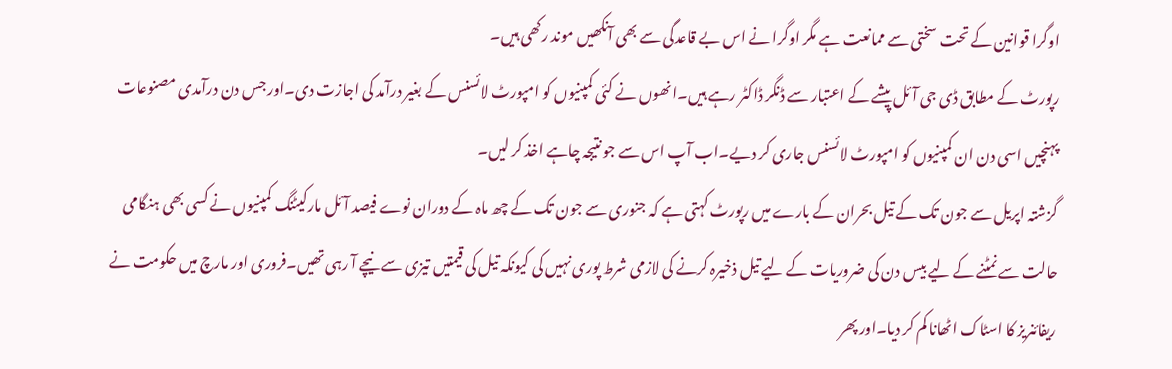اوگرا قوانین کے تحت سختی سے ممانعت ہے مگر اوگرا نے اس بے قاعدگی سے بھی آنکھیں موند رکھی ہیں۔
رپورٹ کے مطابق ڈی جی آئل پیشے کے اعتبار سے ڈنگر ڈاکٹر رہے ہیں۔انھوں نے کئی کمپنیوں کو امپورٹ لائسنس کے بغیر درآمد کی اجازت دی۔اور جس دن درآمدی مصنوعات پہنچیں اسی دن ان کمپنیوں کو امپورٹ لائسنس جاری کر دیے۔اب آپ اس سے جو نتیجہ چاہے اخذ کر لیں۔
گزشتہ اپریل سے جون تک کے تیل بحران کے بارے میں رپورٹ کہتی ہے کہ جنوری سے جون تک کے چھ ماہ کے دوران نوے فیصد آئل مارکیٹنگ کمپنیوں نے کسی بھی ہنگامی حالت سے نمٹنے کے لیے بیس دن کی ضروریات کے لیے تیل ذخیرہ کرنے کی لازمی شرط پوری نہیں کی کیونکہ تیل کی قیمتیں تیزی سے نیچے آ رہی تھیں۔فروری اور مارچ میں حکومت نے ریفائنریز کا اسٹاک اٹھانا کم کر دیا۔اور پھر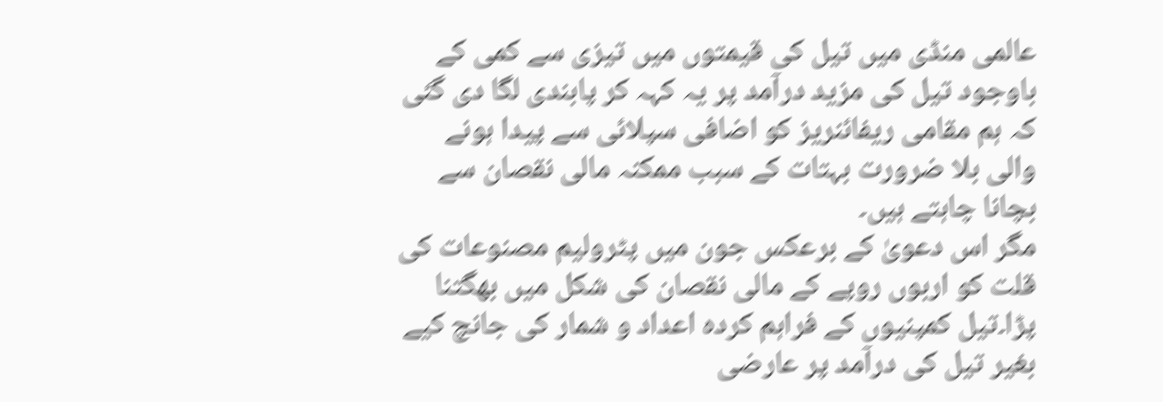عالمی منڈی میں تیل کی قیمتوں میں تیزی سے کمی کے باوجود تیل کی مزید درآمد پر یہ کہہ کر پابندی لگا دی گئی کہ ہم مقامی ریفائنریز کو اضافی سپلائی سے پیدا ہونے والی بلا ضرورت بہتات کے سبب ممکنہ مالی نقصان سے بچانا چاہتے ہیں۔
مگر اس دعویٰ کے برعکس جون میں پٹرولیم مصنوعات کی قلت کو اربوں روپے کے مالی نقصان کی شکل میں بھگتنا پڑا۔تیل کمپنیوں کے فراہم کردہ اعداد و شمار کی جانچ کیے بغیر تیل کی درآمد پر عارضی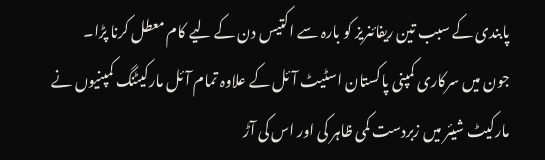پابندی کے سبب تین ریفائنریز کو بارہ سے اکتیس دن کے لیے کام معطل کرنا پڑا۔
جون میں سرکاری کمپنی پاکستان اسٹیٹ آئل کے علاوہ تمام آئل مارکیٹنگ کمپنیوں نے مارکیٹ شیئر میں زبردست کمی ظاہر کی اور اس کی آڑ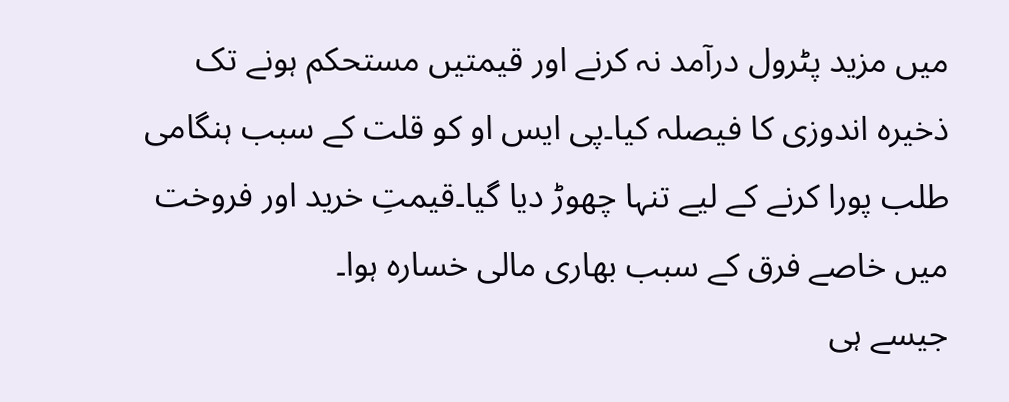میں مزید پٹرول درآمد نہ کرنے اور قیمتیں مستحکم ہونے تک ذخیرہ اندوزی کا فیصلہ کیا۔پی ایس او کو قلت کے سبب ہنگامی طلب پورا کرنے کے لیے تنہا چھوڑ دیا گیا۔قیمتِ خرید اور فروخت میں خاصے فرق کے سبب بھاری مالی خسارہ ہوا۔
جیسے ہی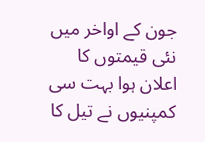جون کے اواخر میں نئی قیمتوں کا اعلان ہوا بہت سی کمپنیوں نے تیل کا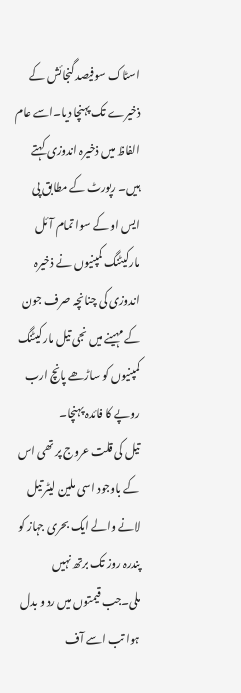اسٹاک سوفیصد گنجائش کے ذخیرے تک پہنچا دیا۔اسے عام الفاظ میں ذخیرہ اندوزی کہتے ہیں۔ رپورٹ کے مطابق پی ایس او کے سوا تمام آئل مارکیٹنگ کمپنیوں نے ذخیرہ اندوزی کی چنانچہ صرف جون کے مہینے میں نجی تیل مارکیٹنگ کمپنیوں کو ساڑھے پانچ ارب روپے کا فائدہ پہنچا۔
تیل کی قلت عروج پر تھی اس کے باوجود اسی ملین لیٹر تیل لانے والے ایک بحری جہاز کو پندرہ روز تک برتھ نہیں ملی۔جب قیمتوں میں رد و بدل ہوا تب اسے آف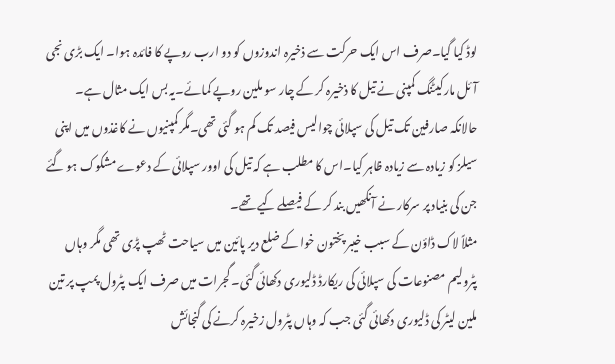لوڈ کیا گیا۔صرف اس ایک حرکت سے ذخیرہ اندوزوں کو دو ارب روپے کا فائدہ ہوا۔ ایک بڑی نجی آئل مارکیٹنگ کمپنی نے تیل کا ذخیرہ کر کے چار سو ملین روپے کمائے۔یہ بس ایک مثال ہے۔
حالانکہ صارفین تک تیل کی سپلائی چوالیس فیصد تک کم ہو گئی تھی۔مگرکمپنیوں نے کاغذوں میں اپنی سیلز کو زیادہ سے زیادہ ظاہر کیا۔اس کا مطلب ہے کہ تیل کی اوور سپلائی کے دعوے مشکوک ہو گئے جن کی بنیاد پر سرکار نے آنکھیں بند کر کے فیصلے کیے تھے۔
مثلاً لاک ڈاؤن کے سبب خیبر پختون خوا کے ضلع دیر پائین میں سیاحت ٹھپ پڑی تھی مگر وہاں پٹرولیم مصنوعات کی سپلائی کی ریکارڈ ڈلیوری دکھائی گئی۔ گجرات میں صرف ایک پٹرول پمپ پر تین ملین لیٹر کی ڈلیوری دکھائی گئی جب کہ وہاں پٹرول زخیرہ کرنے کی گنجائش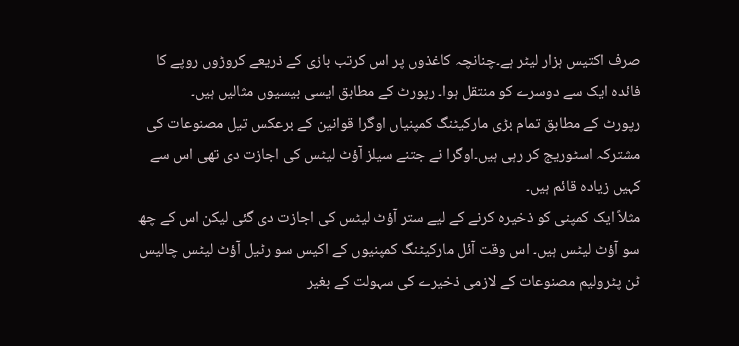صرف اکتیس ہزار لیٹر ہے۔چنانچہ کاغذوں پر اس کرتب بازی کے ذریعے کروڑوں روپے کا فائدہ ایک سے دوسرے کو منتقل ہوا۔ رپورٹ کے مطابق ایسی بیسیوں مثالیں ہیں۔
رپورٹ کے مطابق تمام بڑی مارکیٹنگ کمپنیاں اوگرا قوانین کے برعکس تیل مصنوعات کی مشترکہ اسٹوریج کر رہی ہیں۔اوگرا نے جتنے سیلز آؤٹ لیٹس کی اجازت دی تھی اس سے کہیں زیادہ قائم ہیں۔
مثلاً ایک کمپنی کو ذخیرہ کرنے کے لیے ستر آؤٹ لیٹس کی اجازت دی گئی لیکن اس کے چھ سو آؤٹ لیٹس ہیں۔ اس وقت آئل مارکیٹنگ کمپنیوں کے اکیس سو رٹیل آؤٹ لیٹس چالیس ٹن پٹرولیم مصنوعات کے لازمی ذخیرے کی سہولت کے بغیر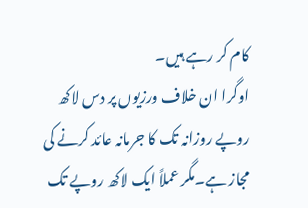کام کر رہے ہیں۔
اوگرا ان خلاف ورزیوں پر دس لاکھ روپے روزانہ تک کا جرمانہ عائد کرنے کی مجاز ہے۔مگر عملاً ایک لاکھ روپے تک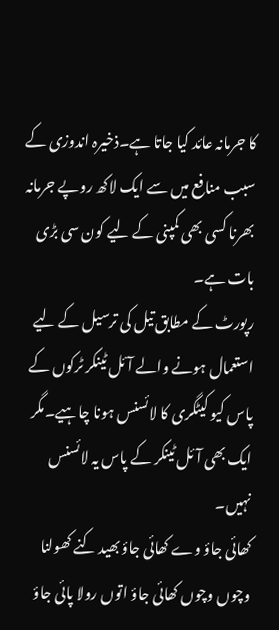کا جرمانہ عائد کیا جاتا ہے۔ذخیرہ اندوزی کے سبب منافع میں سے ایک لاکھ روپے جرمانہ بھرنا کسی بھی کمپنی کے لیے کون سی بڑی بات ہے۔
رپورٹ کے مطابق تیل کی ترسیل کے لیے استعمال ہونے والے آئل ٹینکر ٹرکوں کے پاس کیو کیٹگری کا لائسنس ہونا چاہیے۔مگر ایک بھی آئل ٹینکر کے پاس یہ لائسنس نہیں۔
کھائی جاؤ وے کھائی جاؤ بھید کنے کھولنا
وچوں وچوں کھائی جاؤ اتوں رولا پائی جاؤ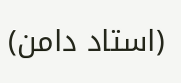(استاد دامن)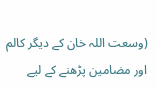(وسعت اللہ خان کے دیگر کالم اور مضامین پڑھنے کے لیے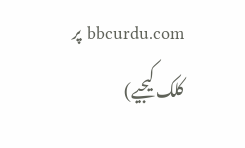bbcurdu.com پر کلک کیجیے)